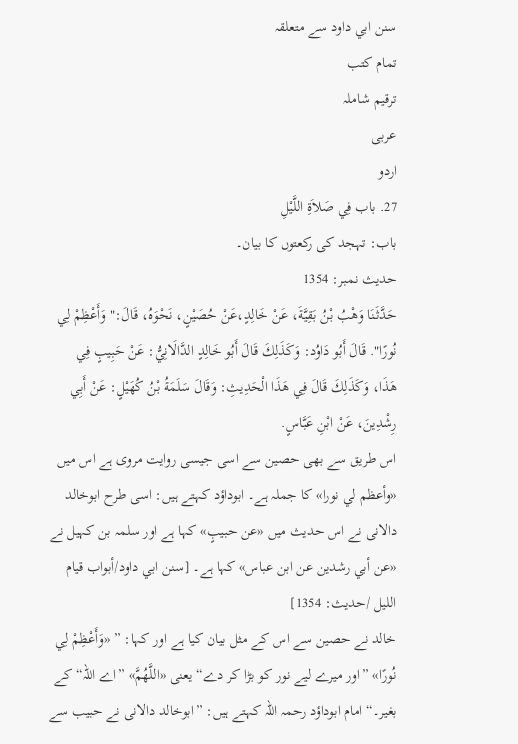سنن ابي داود سے متعلقہ
تمام کتب
ترقیم شاملہ
عربی
اردو
27. باب فِي صَلاَةِ اللَّيْلِ
باب: تہجد کی رکعتوں کا بیان۔
حدیث نمبر: 1354
حَدَّثَنَا وَهْبُ بْنُ بَقِيَّةَ، عَنْ خَالِدٍ،عَنْ حُصَيْنٍ، نَحْوَهُ، قَالَ:" وَأَعْظِمْ لِي نُورًا". قَالَ أَبُو دَاوُد: وَكَذَلِكَ قَالَ أَبُو خَالِدٍ الدَّالَانِيُّ: عَنْ حَبِيبٍ فِي هَذَا، وَكَذَلِكَ قَالَ فِي هَذَا الْحَدِيثِ: وَقَالَ سَلَمَةُ بْنُ كُهَيْلٍ: عَنْ أَبِي رِشْدِينَ، عَنْ ابْنِ عَبَّاسٍ.
اس طریق سے بھی حصین سے اسی جیسی روایت مروی ہے اس میں «وأعظم لي نورا» کا جملہ ہے۔ ابوداؤد کہتے ہیں: اسی طرح ابوخالد دالانی نے اس حدیث میں «عن حبيبٍ» کہا ہے اور سلمہ بن کہیل نے «عن أبي رشدين عن ابن عباس» کہا ہے۔ [سنن ابي داود/أبواب قيام الليل /حدیث: 1354]
خالد نے حصین سے اس کے مثل بیان کیا ہے اور کہا: ” «وَأَعْظِمْ لِي نُورًا» ”اور میرے لیے نور کو بڑا کر دے“ یعنی «اللَّهُمَّ» ”اے اللہ“ کے بغیر۔“ امام ابوداؤد رحمہ اللہ کہتے ہیں: ”ابوخالد دالانی نے حبیب سے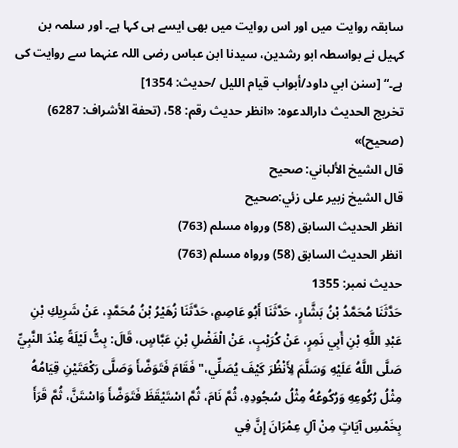سابقہ روایت میں اور اس روایت میں بھی ایسے ہی کہا ہے۔ اور سلمہ بن کہیل نے بواسطہ ابو رشدین، سیدنا ابن عباس رضی اللہ عنہما سے روایت کی ہے۔“ [سنن ابي داود/أبواب قيام الليل /حدیث: 1354]
تخریج الحدیث دارالدعوہ: «انظر حدیث رقم: 58، (تحفة الأشراف: 6287) (صحیح)»
قال الشيخ الألباني: صحيح
قال الشيخ زبير على زئي:صحيح
انظر الحديث السابق (58) ورواه مسلم (763)
انظر الحديث السابق (58) ورواه مسلم (763)
حدیث نمبر: 1355
حَدَّثَنَا مُحَمَّدُ بْنُ بَشَّارٍ، حَدَّثَنَا أَبُو عَاصِمٍ، حَدَّثَنَا زُهَيْرُ بْنُ مُحَمَّدٍ، عَنْ شَرِيكِ بْنِ عَبْدِ اللَّهِ بْنِ أَبِي نَمِرٍ، عَنْ كُرَيْبٍ، عَنْ الْفَضْلِ بْنِ عَبَّاسٍ، قَالَ: بِتُّ لَيْلَةً عِنْدَ النَّبِيِّ صَلَّى اللَّهُ عَلَيْهِ وَسَلَّمَ لِأَنْظُرَ كَيْفَ يُصَلِّي،" فَقَامَ فَتَوَضَّأَ وَصَلَّى رَكْعَتَيْنِ قِيَامُهُ مِثْلُ رُكُوعِهِ وَرُكُوعُهُ مِثْلُ سُجُودِهِ، ثُمَّ نَامَ، ثُمَّ اسْتَيْقَظَ فَتَوَضَّأَ وَاسْتَنَّ، ثُمَّ قَرَأَ بِخَمْسِ آيَاتٍ مِنْ آلِ عِمْرَانَ إِنَّ فِي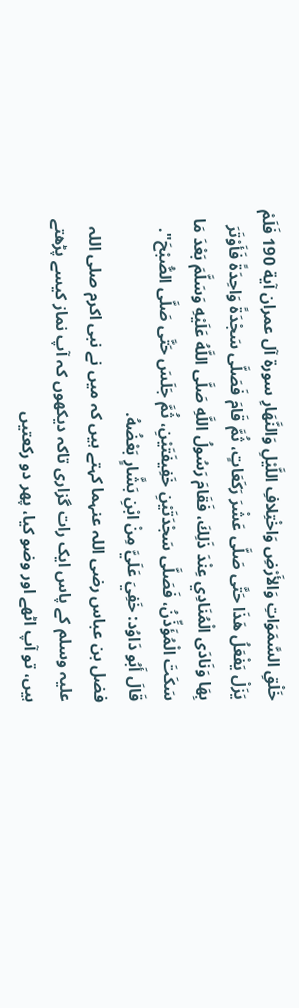خَلْقِ السَّمَوَاتِ وَالأَرْضِ وَاخْتِلافِ اللَّيْلِ وَالنَّهَارِ سورة آل عمران آية 190 فَلَمْ يَزَلْ يَفْعَلُ هَذَا حَتَّى صَلَّى عَشْرَ رَكَعَاتٍ، ثُمَّ قَامَ فَصَلَّى سَجْدَةً وَاحِدَةً فَأَوْتَرَ بِهَا وَنَادَى الْمُنَادِي عِنْدَ ذَلِكَ، فَقَامَ رَسُولُ اللَّهِ صَلَّى اللَّهُ عَلَيْهِ وَسَلَّمَ بَعْدَ مَا سَكَتَ الْمُؤَذِّنُ، فَصَلَّى سَجْدَتَيْنِ خَفِيفَتَيْنِ، ثُمَّ جَلَسَ حَتَّى صَلَّى الصُّبْحَ". قَالَ أَبُو دَاوُد: خَفِيَ عَلَيَّ مِنْ ابْنِ بَشَّارٍ بَعْضُهُ.
فضل بن عباس رضی اللہ عنہما کہتے ہیں کہ میں نے نبی اکرم صلی اللہ علیہ وسلم کے پاس ایک رات گزاری تاکہ دیکھوں کہ آپ نماز کیسے پڑھتے ہیں، تو آپ اٹھے اور وضو کیا، پھر دو رکعتیں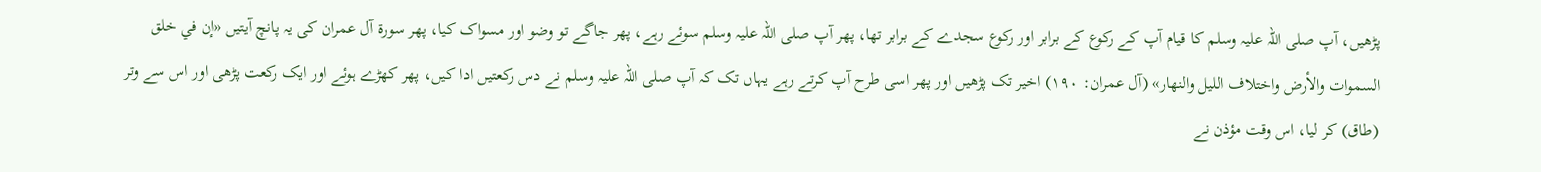پڑھیں، آپ صلی اللہ علیہ وسلم کا قیام آپ کے رکوع کے برابر اور رکوع سجدے کے برابر تھا، پھر آپ صلی اللہ علیہ وسلم سوئے رہے، پھر جاگے تو وضو اور مسواک کیا، پھر سورۃ آل عمران کی یہ پانچ آیتیں «إن في خلق السموات والأرض واختلاف الليل والنهار» (آل عمران: ۱۹۰) اخیر تک پڑھیں اور پھر اسی طرح آپ کرتے رہے یہاں تک کہ آپ صلی اللہ علیہ وسلم نے دس رکعتیں ادا کیں، پھر کھڑے ہوئے اور ایک رکعت پڑھی اور اس سے وتر (طاق) کر لیا، اس وقت مؤذن نے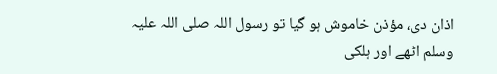اذان دی، مؤذن خاموش ہو گیا تو رسول اللہ صلی اللہ علیہ وسلم اٹھے اور ہلکی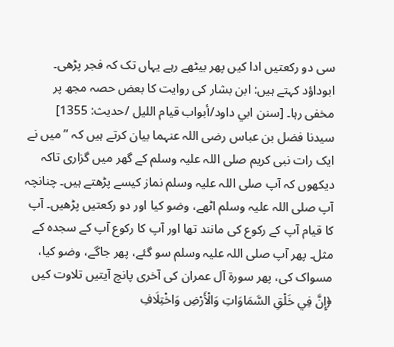سی دو رکعتیں ادا کیں پھر بیٹھے رہے یہاں تک کہ فجر پڑھی۔ ابوداؤد کہتے ہیں: ابن بشار کی روایت کا بعض حصہ مجھ پر مخفی رہا۔ [سنن ابي داود/أبواب قيام الليل /حدیث: 1355]
سیدنا فضل بن عباس رضی اللہ عنہما بیان کرتے ہیں کہ ”میں نے ایک رات نبی کریم صلی اللہ علیہ وسلم کے گھر میں گزاری تاکہ دیکھوں کہ آپ صلی اللہ علیہ وسلم نماز کیسے پڑھتے ہیں۔ چنانچہ آپ صلی اللہ علیہ وسلم اٹھے، وضو کیا اور دو رکعتیں پڑھیں۔ آپ کا قیام آپ کے رکوع کی مانند تھا اور آپ کا رکوع آپ کے سجدہ کے مثل۔ پھر آپ صلی اللہ علیہ وسلم سو گئے، پھر جاگے، وضو کیا، مسواک کی، پھر سورۃ آل عمران کی آخری پانچ آیتیں تلاوت کیں ﴿إِنَّ فِي خَلْقِ السَّمَاوَاتِ وَالْأَرْضِ وَاخْتِلَافِ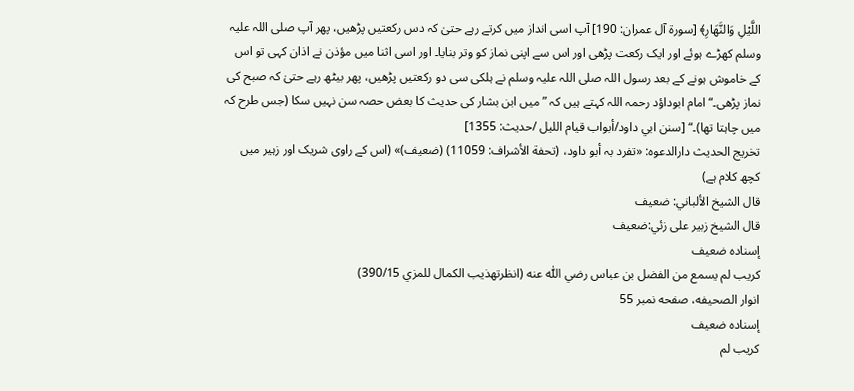اللَّيْلِ وَالنَّهَارِ﴾ [سورة آل عمران: 190] آپ اسی انداز میں کرتے رہے حتیٰ کہ دس رکعتیں پڑھیں، پھر آپ صلی اللہ علیہ وسلم کھڑے ہوئے اور ایک رکعت پڑھی اور اس سے اپنی نماز کو وتر بنایا۔ اور اسی اثنا میں مؤذن نے اذان کہی تو اس کے خاموش ہونے کے بعد رسول اللہ صلی اللہ علیہ وسلم نے ہلکی سی دو رکعتیں پڑھیں، پھر بیٹھ رہے حتیٰ کہ صبح کی نماز پڑھی۔“ امام ابوداؤد رحمہ اللہ کہتے ہیں کہ ”میں ابن بشار کی حدیث کا بعض حصہ سن نہیں سکا (جس طرح کہ میں چاہتا تھا)۔“ [سنن ابي داود/أبواب قيام الليل /حدیث: 1355]
تخریج الحدیث دارالدعوہ: «تفرد بہ أبو داود، (تحفة الأشراف: 11059) (ضعیف)» (اس کے راوی شریک اور زہیر میں کچھ کلام ہے)
قال الشيخ الألباني: ضعيف
قال الشيخ زبير على زئي:ضعيف
إسناده ضعيف
كريب لم يسمع من الفضل بن عباس رضي اللّٰه عنه (انظرتهذيب الكمال للمزي 390/15)
انوار الصحيفه، صفحه نمبر 55
إسناده ضعيف
كريب لم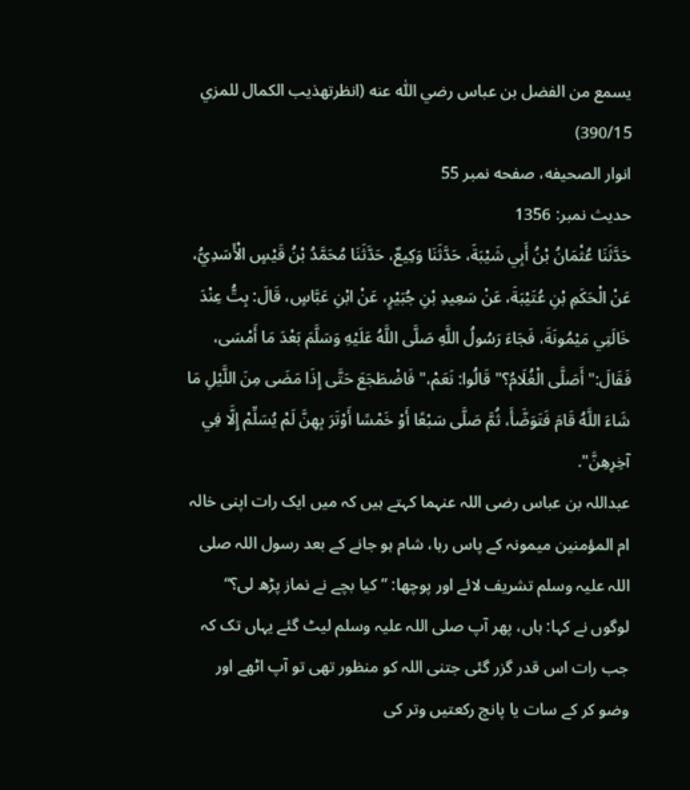يسمع من الفضل بن عباس رضي اللّٰه عنه (انظرتهذيب الكمال للمزي 390/15)
انوار الصحيفه، صفحه نمبر 55
حدیث نمبر: 1356
حَدَّثَنَا عُثْمَانُ بْنُ أَبِي شَيْبَةَ، حَدَّثَنَا وَكِيعٌ، حَدَّثَنَا مُحَمَّدُ بْنُ قَيْسٍ الْأَسَدِيُّ، عَنْ الْحَكَمِ بْنِ عُتَيْبَةَ، عَنْ سَعِيدِ بْنِ جُبَيْرٍ، عَنْ ابْنِ عَبَّاسٍ، قَالَ: بِتُّ عِنْدَ خَالَتِي مَيْمُونَةَ، فَجَاءَ رَسُولُ اللَّهِ صَلَّى اللَّهُ عَلَيْهِ وَسَلَّمَ بَعْدَ مَا أَمْسَى، فَقَالَ:" أَصَلَّى الْغُلَامُ؟" قَالُوا: نَعَمْ،" فَاضْطَجَعَ حَتَّى إِذَا مَضَى مِنَ اللَّيْلِ مَا شَاءَ اللَّهُ قَامَ فَتَوَضَّأَ، ثُمَّ صَلَّى سَبْعًا أَوْ خَمْسًا أَوْتَرَ بِهِنَّ لَمْ يُسَلِّمْ إِلَّا فِي آخِرِهِنَّ".
عبداللہ بن عباس رضی اللہ عنہما کہتے ہیں کہ میں ایک رات اپنی خالہ ام المؤمنین میمونہ کے پاس رہا، شام ہو جانے کے بعد رسول اللہ صلی اللہ علیہ وسلم تشریف لائے اور پوچھا: ”کیا بچے نے نماز پڑھ لی؟“ لوگوں نے کہا: ہاں، پھر آپ صلی اللہ علیہ وسلم لیٹ گئے یہاں تک کہ جب رات اس قدر گزر گئی جتنی اللہ کو منظور تھی تو آپ اٹھے اور وضو کر کے سات یا پانچ رکعتیں وتر کی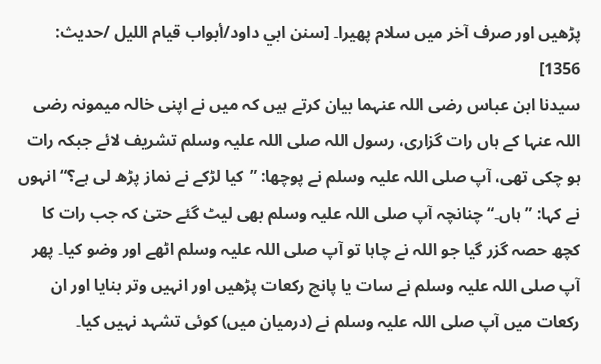پڑھیں اور صرف آخر میں سلام پھیرا۔ [سنن ابي داود/أبواب قيام الليل /حدیث: 1356]
سیدنا ابن عباس رضی اللہ عنہما بیان کرتے ہیں کہ میں نے اپنی خالہ میمونہ رضی اللہ عنہا کے ہاں رات گزاری، رسول اللہ صلی اللہ علیہ وسلم تشریف لائے جبکہ رات ہو چکی تھی، آپ صلی اللہ علیہ وسلم نے پوچھا: ”کیا لڑکے نے نماز پڑھ لی ہے؟“ انہوں نے کہا: ”ہاں۔“ چنانچہ آپ صلی اللہ علیہ وسلم بھی لیٹ گئے حتیٰ کہ جب رات کا کچھ حصہ گزر گیا جو اللہ نے چاہا تو آپ صلی اللہ علیہ وسلم اٹھے اور وضو کیا۔ پھر آپ صلی اللہ علیہ وسلم نے سات یا پانچ رکعات پڑھیں اور انہیں وتر بنایا اور ان رکعات میں آپ صلی اللہ علیہ وسلم نے (درمیان میں) کوئی تشہد نہیں کیا۔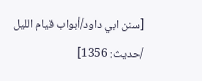[سنن ابي داود/أبواب قيام الليل /حدیث: 1356]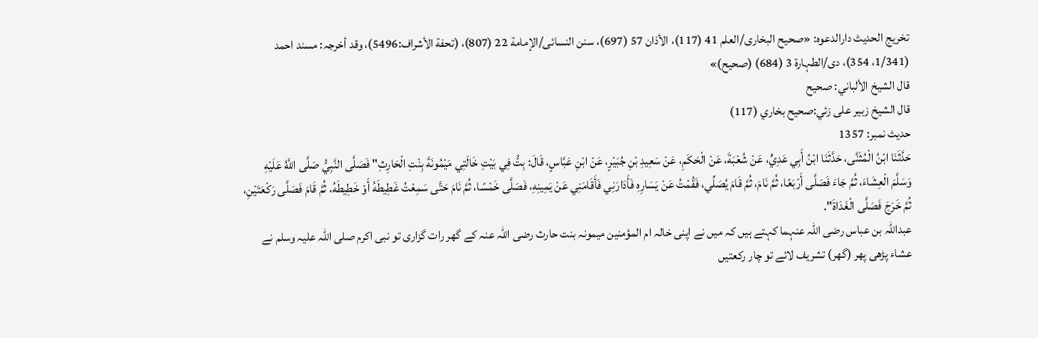تخریج الحدیث دارالدعوہ: «صحیح البخاری/العلم 41 (117)، الأذان 57 (697)، سنن النسائی/الإمامة 22 (807)، (تحفة الأشراف:5496)، وقد أخرجہ: مسند احمد (1/341، 354)، دی/الطہارة 3 (684) (صحیح)»
قال الشيخ الألباني: صحيح
قال الشيخ زبير على زئي:صحيح بخاري (117)
حدیث نمبر: 1357
حَدَّثَنَا ابْنُ الْمُثَنَّى، حَدَّثَنَا ابْنُ أَبِي عَدِيٍّ، عَنْ شُعْبَةَ، عَنْ الْحَكَمِ، عَنْ سَعِيدِ بْنِ جُبَيْرٍ، عَنْ ابْنِ عَبَّاسٍ، قَالَ: بِتُّ فِي بَيْتِ خَالَتِي مَيْمُونَةَ بِنْتِ الْحَارِثِ" فَصَلَّى النَّبِيُّ صَلَّى اللَّهُ عَلَيْهِ وَسَلَّمَ الْعِشَاءَ، ثُمَّ جَاءَ فَصَلَّى أَرْبَعًا، ثُمَّ نَامَ، ثُمَّ قَامَ يُصَلِّي، فَقُمْتُ عَنْ يَسَارِهِ فَأَدَارَنِي فَأَقَامَنِي عَنْ يَمِينِهِ، فَصَلَّى خَمْسًا، ثُمَّ نَامَ حَتَّى سَمِعْتُ غَطِيطَهُ أَوْ خَطِيطَهُ، ثُمَّ قَامَ فَصَلَّى رَكْعَتَيْنِ، ثُمَّ خَرَجَ فَصَلَّى الْغَدَاةَ".
عبداللہ بن عباس رضی اللہ عنہما کہتے ہیں کہ میں نے اپنی خالہ ام المؤمنین میمونہ بنت حارث رضی اللہ عنہ کے گھر رات گزاری تو نبی اکرم صلی اللہ علیہ وسلم نے عشاء پڑھی پھر (گھر) تشریف لائے تو چار رکعتیں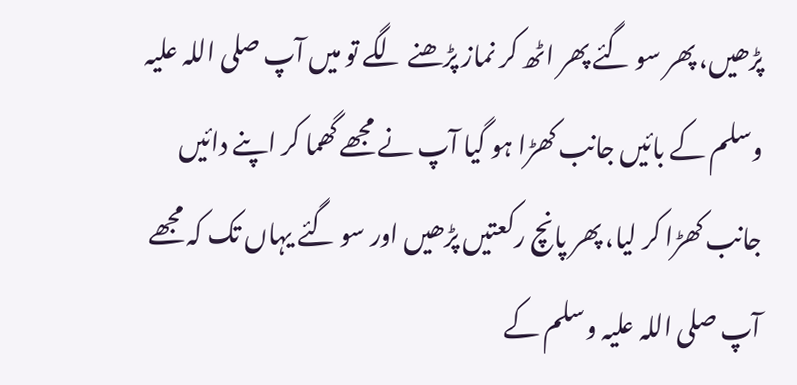پڑھیں، پھر سو گئے پھر اٹھ کر نماز پڑھنے لگے تو میں آپ صلی اللہ علیہ وسلم کے بائیں جانب کھڑا ہو گیا آپ نے مجھے گھما کر اپنے دائیں جانب کھڑا کر لیا، پھر پانچ رکعتیں پڑھیں اور سو گئے یہاں تک کہ مجھے آپ صلی اللہ علیہ وسلم کے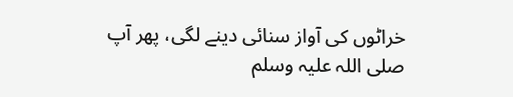خراٹوں کی آواز سنائی دینے لگی، پھر آپ صلی اللہ علیہ وسلم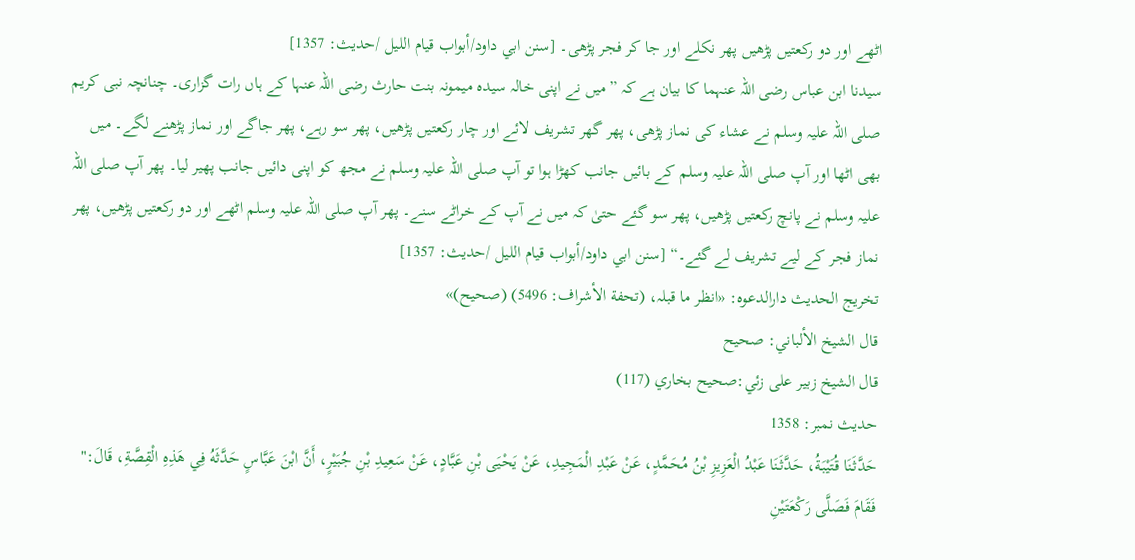اٹھے اور دو رکعتیں پڑھیں پھر نکلے اور جا کر فجر پڑھی۔ [سنن ابي داود/أبواب قيام الليل /حدیث: 1357]
سیدنا ابن عباس رضی اللہ عنہما کا بیان ہے کہ ”میں نے اپنی خالہ سیدہ میمونہ بنت حارث رضی اللہ عنہا کے ہاں رات گزاری۔ چنانچہ نبی کریم صلی اللہ علیہ وسلم نے عشاء کی نماز پڑھی، پھر گھر تشریف لائے اور چار رکعتیں پڑھیں، پھر سو رہے، پھر جاگے اور نماز پڑھنے لگے۔ میں بھی اٹھا اور آپ صلی اللہ علیہ وسلم کے بائیں جانب کھڑا ہوا تو آپ صلی اللہ علیہ وسلم نے مجھ کو اپنی دائیں جانب پھیر لیا۔ پھر آپ صلی اللہ علیہ وسلم نے پانچ رکعتیں پڑھیں، پھر سو گئے حتیٰ کہ میں نے آپ کے خراٹے سنے۔ پھر آپ صلی اللہ علیہ وسلم اٹھے اور دو رکعتیں پڑھیں، پھر نماز فجر کے لیے تشریف لے گئے۔“ [سنن ابي داود/أبواب قيام الليل /حدیث: 1357]
تخریج الحدیث دارالدعوہ: «انظر ما قبلہ، (تحفة الأشراف: 5496) (صحیح)»
قال الشيخ الألباني: صحيح
قال الشيخ زبير على زئي:صحيح بخاري (117)
حدیث نمبر: 1358
حَدَّثَنَا قُتَيْبَةُ، حَدَّثَنَا عَبْدُ الْعَزِيزِ بْنُ مُحَمَّدٍ، عَنْ عَبْدِ الْمَجِيدِ، عَنْ يَحْيَى بْنِ عَبَّادٍ، عَنْ سَعِيدِ بْنِ جُبَيْرٍ، أَنَّ ابْنَ عَبَّاسٍ حَدَّثَهُ فِي هَذِهِ الْقِصَّةِ، قَالَ:" فَقَامَ فَصَلَّى رَكْعَتَيْنِ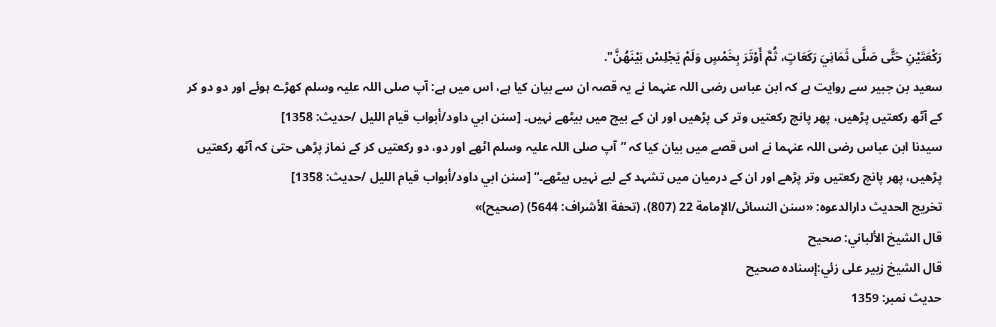رَكْعَتَيْنِ حَتَّى صَلَّى ثَمَانِيَ رَكَعَاتٍ، ثُمَّ أَوْتَرَ بِخَمْسٍ وَلَمْ يَجْلِسْ بَيْنَهُنَّ".
سعید بن جبیر سے روایت ہے کہ ابن عباس رضی اللہ عنہما نے یہ قصہ ان سے بیان کیا ہے، اس میں ہے: آپ صلی اللہ علیہ وسلم کھڑے ہوئے اور دو دو کر کے آٹھ رکعتیں پڑھیں، پھر پانچ رکعتیں وتر کی پڑھیں اور ان کے بیچ میں بیٹھے نہیں۔ [سنن ابي داود/أبواب قيام الليل /حدیث: 1358]
سیدنا ابن عباس رضی اللہ عنہما نے اس قصے میں بیان کیا کہ ”آپ صلی اللہ علیہ وسلم اٹھے اور دو، دو رکعتیں کر کے نماز پڑھی حتیٰ کہ آٹھ رکعتیں پڑھیں، پھر پانچ رکعتیں وتر پڑھے اور ان کے درمیان میں تشہد کے لیے نہیں بیٹھے۔“ [سنن ابي داود/أبواب قيام الليل /حدیث: 1358]
تخریج الحدیث دارالدعوہ: «سنن النسائی/الإمامة 22 (807)، (تحفة الأشراف: 5644) (صحیح)»
قال الشيخ الألباني: صحيح
قال الشيخ زبير على زئي:إسناده صحيح
حدیث نمبر: 1359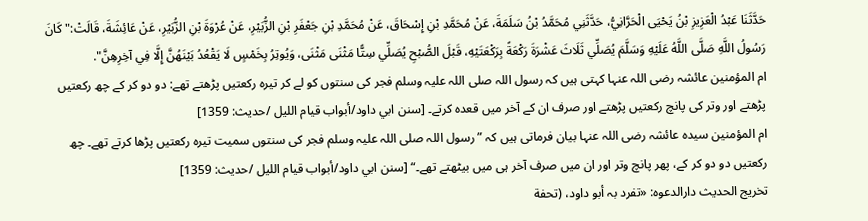حَدَّثَنَا عَبْدُ الْعَزِيزِ بْنُ يَحْيَى الْحَرَّانِيُّ، حَدَّثَنِي مُحَمَّدُ بْنُ سَلَمَةَ، عَنْ مُحَمَّدِ بْنِ إِسْحَاقَ، عَنْ مُحَمَّدِ بْنِ جَعْفَرِ بْنِ الزُّبَيْرِ، عَنْ عُرْوَةَ بْنِ الزُّبَيْرِ، عَنْ عَائِشَةَ، قَالَتْ:" كَانَ رَسُولُ اللَّهِ صَلَّى اللَّهُ عَلَيْهِ وَسَلَّمَ يُصَلِّي ثَلَاثَ عَشْرَةَ رَكْعَةً بِرَكْعَتَيْهِ، قَبْلَ الصُّبْحِ يُصَلِّي سِتًّا مَثْنَى مَثْنَى، وَيُوتِرُ بِخَمْسٍ لَا يَقْعُدُ بَيْنَهُنَّ إِلَّا فِي آخِرِهِنَّ".
ام المؤمنین عائشہ رضی اللہ عنہا کہتی ہیں کہ رسول اللہ صلی اللہ علیہ وسلم فجر کی سنتوں کو لے کر تیرہ رکعتیں پڑھتے تھے: دو دو کر کے چھ رکعتیں پڑھتے اور وتر کی پانچ رکعتیں پڑھتے اور صرف ان کے آخر میں قعدہ کرتے۔ [سنن ابي داود/أبواب قيام الليل /حدیث: 1359]
ام المؤمنین سیدہ عائشہ رضی اللہ عنہا بیان فرماتی ہیں کہ ”رسول اللہ صلی اللہ علیہ وسلم فجر کی سنتوں سمیت تیرہ رکعتیں پڑھا کرتے تھے۔ چھ رکعتیں دو دو کر کے، پھر پانچ وتر اور ان میں صرف آخر ہی میں بیٹھتے تھے۔“ [سنن ابي داود/أبواب قيام الليل /حدیث: 1359]
تخریج الحدیث دارالدعوہ: «تفرد بہ أبو داود، (تحفة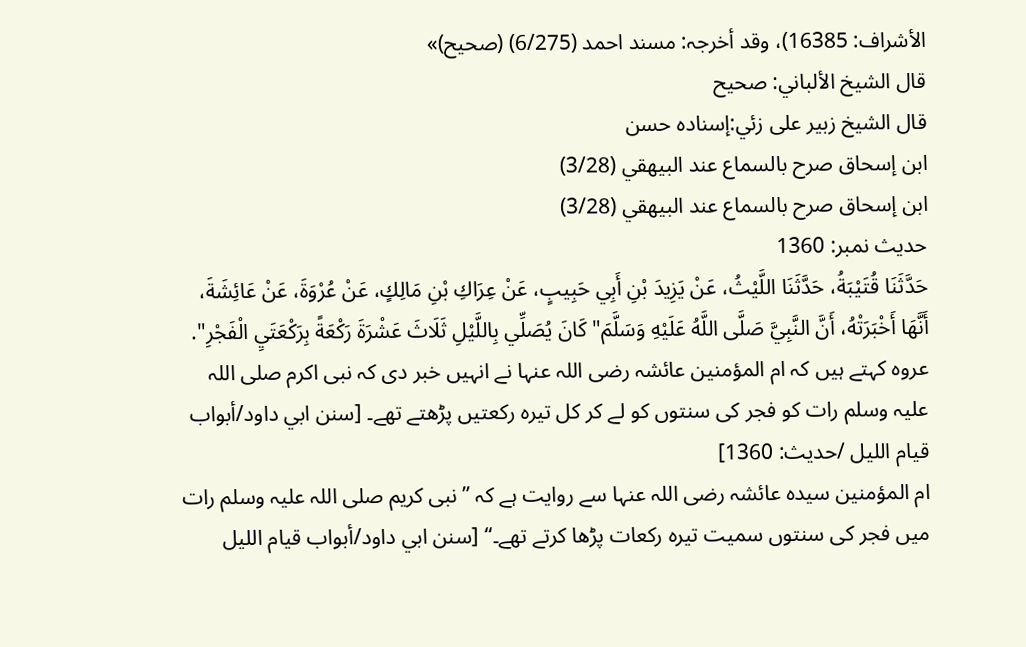الأشراف: 16385)، وقد أخرجہ: مسند احمد (6/275) (صحیح)»
قال الشيخ الألباني: صحيح
قال الشيخ زبير على زئي:إسناده حسن
ابن إسحاق صرح بالسماع عند البيھقي (3/28)
ابن إسحاق صرح بالسماع عند البيھقي (3/28)
حدیث نمبر: 1360
حَدَّثَنَا قُتَيْبَةُ، حَدَّثَنَا اللَّيْثُ، عَنْ يَزِيدَ بْنِ أَبِي حَبِيبٍ، عَنْ عِرَاكِ بْنِ مَالِكٍ، عَنْ عُرْوَةَ، عَنْ عَائِشَةَ، أَنَّهَا أَخْبَرَتْهُ، أَنَّ النَّبِيَّ صَلَّى اللَّهُ عَلَيْهِ وَسَلَّمَ" كَانَ يُصَلِّي بِاللَّيْلِ ثَلَاثَ عَشْرَةَ رَكْعَةً بِرَكْعَتَيِ الْفَجْرِ".
عروہ کہتے ہیں کہ ام المؤمنین عائشہ رضی اللہ عنہا نے انہیں خبر دی کہ نبی اکرم صلی اللہ علیہ وسلم رات کو فجر کی سنتوں کو لے کر کل تیرہ رکعتیں پڑھتے تھے۔ [سنن ابي داود/أبواب قيام الليل /حدیث: 1360]
ام المؤمنین سیدہ عائشہ رضی اللہ عنہا سے روایت ہے کہ ”نبی کریم صلی اللہ علیہ وسلم رات میں فجر کی سنتوں سمیت تیرہ رکعات پڑھا کرتے تھے۔“ [سنن ابي داود/أبواب قيام الليل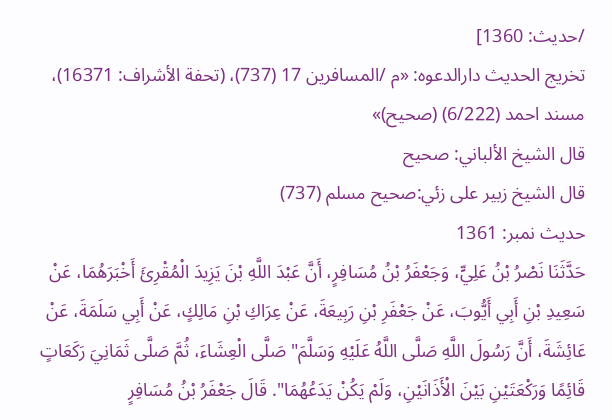/حدیث: 1360]
تخریج الحدیث دارالدعوہ: «م /المسافرین 17 (737)، (تحفة الأشراف: 16371)، مسند احمد (6/222) (صحیح)»
قال الشيخ الألباني: صحيح
قال الشيخ زبير على زئي:صحيح مسلم (737)
حدیث نمبر: 1361
حَدَّثَنَا نَصْرُ بْنُ عَلِيٍّ، وَجَعْفَرُ بْنُ مُسَافِرٍ، أَنَّ عَبْدَ اللَّهِ بْنَ يَزِيدَ الْمُقْرِئَ أَخْبَرَهُمَا، عَنْ سَعِيدِ بْنِ أَبِي أَيُّوبَ، عَنْ جَعْفَرِ بْنِ رَبِيعَةَ، عَنْ عِرَاكِ بْنِ مَالِكٍ، عَنْ أَبِي سَلَمَةَ، عَنْ عَائِشَةَ، أَنَّ رَسُولَ اللَّهِ صَلَّى اللَّهُ عَلَيْهِ وَسَلَّمَ" صَلَّى الْعِشَاءَ، ثُمَّ صَلَّى ثَمَانِيَ رَكَعَاتٍ قَائِمًا وَرَكْعَتَيْنِ بَيْنَ الْأَذَانَيْنِ، وَلَمْ يَكُنْ يَدَعُهُمَا". قَالَ جَعْفَرُ بْنُ مُسَافِرٍ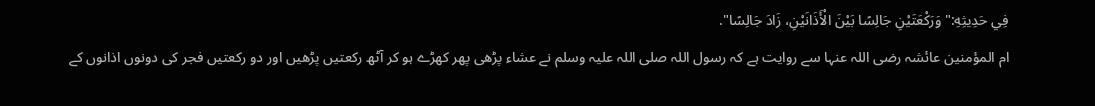فِي حَدِيثِهِ:" وَرَكْعَتَيْنِ جَالِسًا بَيْنَ الْأَذَانَيْنِ، زَادَ جَالِسًا".
ام المؤمنین عائشہ رضی اللہ عنہا سے روایت ہے کہ رسول اللہ صلی اللہ علیہ وسلم نے عشاء پڑھی پھر کھڑے ہو کر آٹھ رکعتیں پڑھیں اور دو رکعتیں فجر کی دونوں اذانوں کے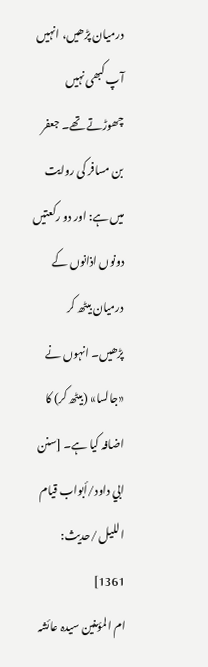درمیان پڑھیں، انہیں آپ کبھی نہیں چھوڑتے تھے۔ جعفر بن مسافر کی روایت میں ہے: اور دو رکعتیں دونوں اذانوں کے درمیان بیٹھ کر پڑھیں۔ انہوں نے «جالسا» (بیٹھ کر) کا اضافہ کیا ہے۔ [سنن ابي داود/أبواب قيام الليل /حدیث: 1361]
ام المؤمنین سیدہ عائشہ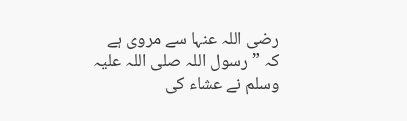رضی اللہ عنہا سے مروی ہے کہ ”رسول اللہ صلی اللہ علیہ وسلم نے عشاء کی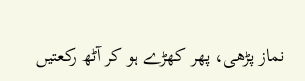نماز پڑھی، پھر کھڑے ہو کر آٹھ رکعتیں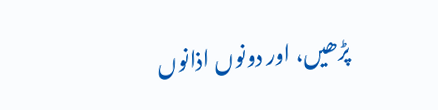پڑھیں، اور دونوں اذانوں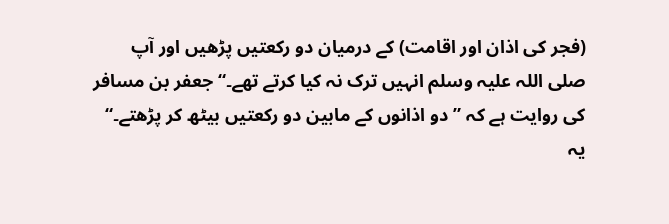(فجر کی اذان اور اقامت) کے درمیان دو رکعتیں پڑھیں اور آپ صلی اللہ علیہ وسلم انہیں ترک نہ کیا کرتے تھے۔“ جعفر بن مسافر کی روایت ہے کہ ”دو اذانوں کے مابین دو رکعتیں بیٹھ کر پڑھتے۔“ یہ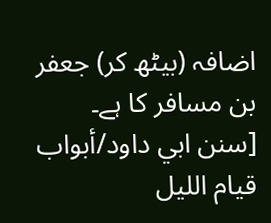اضافہ (بیٹھ کر) جعفر بن مسافر کا ہے۔ [سنن ابي داود/أبواب قيام الليل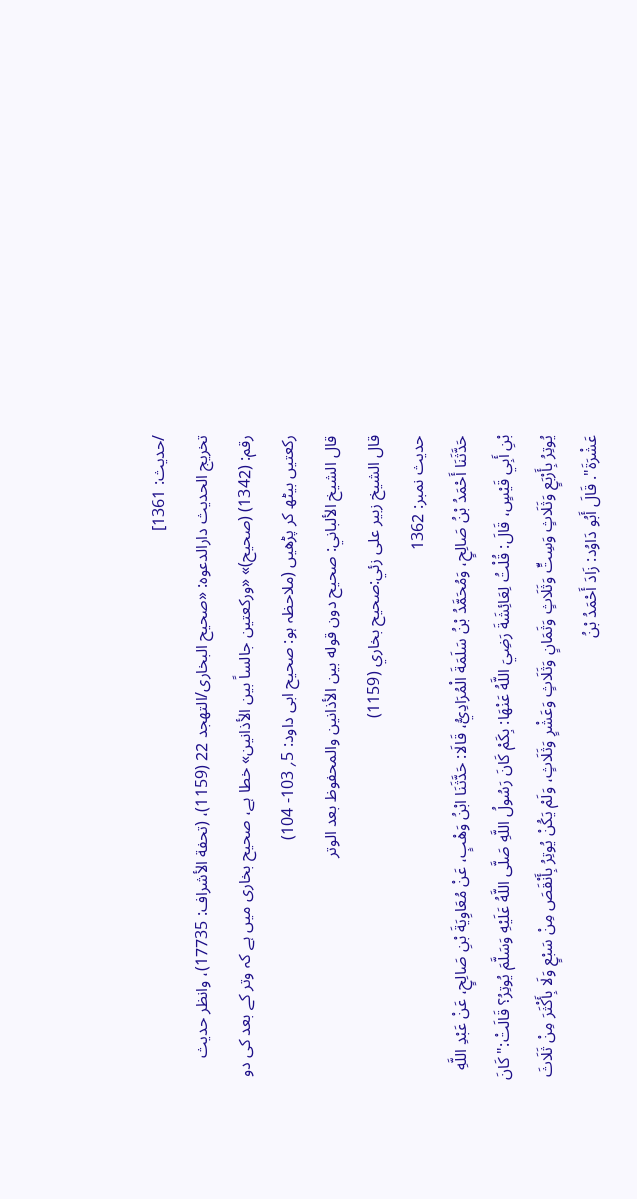/حدیث: 1361]
تخریج الحدیث دارالدعوہ: «صحیح البخاری/التھجد 22 (1159)، (تحفة الأشراف: 17735)، وانظر حدیث رقم: (1342) (صحیح)» «وركعتين جالساً بين الأذانين» خطا ہے، صحیح بخاری میں ہے کہ وتر کے بعد کی دو رکعتیں بیٹھ کر پڑھیں (ملاحظہ ہو: صحیح ابی داود: 5؍ 103- 104)
قال الشيخ الألباني: صحيح دون قوله بين الأذانين والمحفوظ بعد الوتر
قال الشيخ زبير على زئي:صحيح بخاري (1159)
حدیث نمبر: 1362
حَدَّثَنَا أَحْمَدُ بْنُ صَالِحٍ، وَمُحَمَّدُ بْنُ سَلَمَةَ الْمُرَادِيُّ، قَالَا: حَدَّثَنَا ابْنُ وَهْبٍ، عَنْ مُعَاوِيَةَ بْنِ صَالِحٍ، عَنْ عَبْدِ اللَّهِ بْنِ أَبِي قَيْسٍ، قَالَ: قُلْتُ لِعَائِشَةَ رَضِيَ اللَّهُ عَنْهَا: بِكَمْ كَانَ رَسُولُ اللَّهِ صَلَّى اللَّهُ عَلَيْهِ وَسَلَّمَ يُوتِرُ؟ قَالَتْ:" كَانَ يُوتِرُ بِأَرْبَعٍ وَثَلَاثٍ وَسِتٍّ وَثَلَاثٍ وَثَمَانٍ وَثَلَاثٍ وَعَشْرٍ وَثَلَاثٍ، وَلَمْ يَكُنْ يُوتِرُ بِأَنْقَصَ مِنْ سَبْعٍ وَلَا بِأَكْثَرَ مِنْ ثَلَاثَ عَشْرَةَ". قَالَ أَبُو دَاوُد: زَادَ أَحْمَدُ بْنُ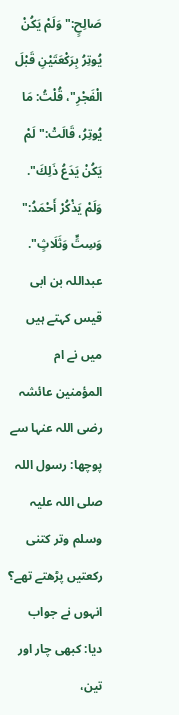صَالِحٍ:" وَلَمْ يَكُنْ يُوتِرُ بِرَكْعَتَيْنِ قَبْلَ الْفَجْرِ"، قُلْتُ: مَا يُوتِرُ، قَالَتْ:" لَمْ يَكُنْ يَدَعُ ذَلِكَ". وَلَمْ يَذْكُرْ أَحْمَدُ:" وَسِتٍّ وَثَلَاثٍ".
عبداللہ بن ابی قیس کہتے ہیں میں نے ام المؤمنین عائشہ رضی اللہ عنہا سے پوچھا: رسول اللہ صلی اللہ علیہ وسلم وتر کتنی رکعتیں پڑھتے تھے؟ انہوں نے جواب دیا: کبھی چار اور تین،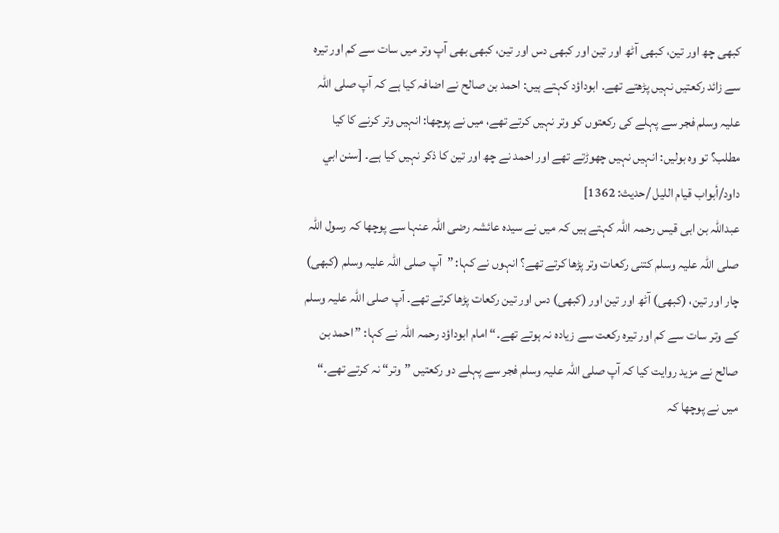کبھی چھ اور تین، کبھی آٹھ اور تین اور کبھی دس اور تین، کبھی بھی آپ وتر میں سات سے کم اور تیرہ سے زائد رکعتیں نہیں پڑھتے تھے۔ ابوداؤد کہتے ہیں: احمد بن صالح نے اضافہ کیا ہے کہ آپ صلی اللہ علیہ وسلم فجر سے پہلے کی رکعتوں کو وتر نہیں کرتے تھے، میں نے پوچھا: انہیں وتر کرنے کا کیا مطلب؟ تو وہ بولیں: انہیں نہیں چھوڑتے تھے اور احمد نے چھ اور تین کا ذکر نہیں کیا ہے۔ [سنن ابي داود/أبواب قيام الليل /حدیث: 1362]
عبداللہ بن ابی قیس رحمہ اللہ کہتے ہیں کہ میں نے سیدہ عائشہ رضی اللہ عنہا سے پوچھا کہ رسول اللہ صلی اللہ علیہ وسلم کتنی رکعات وتر پڑھا کرتے تھے؟ انہوں نے کہا: ”آپ صلی اللہ علیہ وسلم (کبھی) چار اور تین، (کبھی) آٹھ اور تین اور (کبھی) دس اور تین رکعات پڑھا کرتے تھے۔ آپ صلی اللہ علیہ وسلم کے وتر سات سے کم اور تیرہ رکعت سے زیادہ نہ ہوتے تھے۔“ امام ابوداؤد رحمہ اللہ نے کہا: ”احمد بن صالح نے مزید روایت کیا کہ آپ صلی اللہ علیہ وسلم فجر سے پہلے دو رکعتیں ”وتر“ نہ کرتے تھے۔“ میں نے پوچھا کہ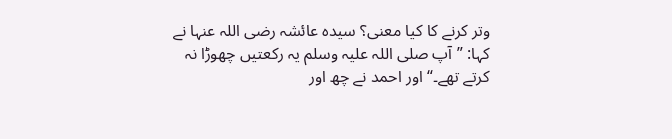وتر کرنے کا کیا معنی؟ سیدہ عائشہ رضی اللہ عنہا نے کہا: ”آپ صلی اللہ علیہ وسلم یہ رکعتیں چھوڑا نہ کرتے تھے۔“ اور احمد نے چھ اور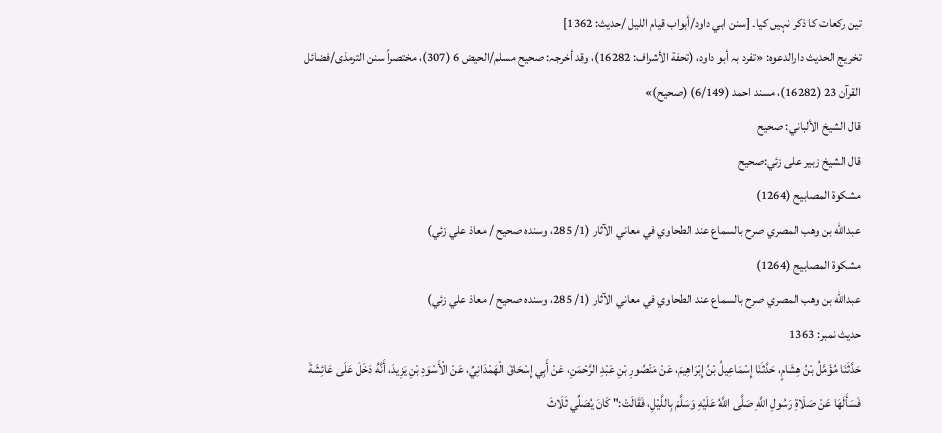تین رکعات کا ذکر نہیں کیا۔ [سنن ابي داود/أبواب قيام الليل /حدیث: 1362]
تخریج الحدیث دارالدعوہ: «تفرد بہ أبو داود، (تحفة الأشراف: 16282)، وقد أخرجہ: صحیح مسلم/الحیض 6 (307)، مختصراً سنن الترمذی/فضائل القرآن 23 (16282)، مسند احمد (6/149) (صحیح)»
قال الشيخ الألباني: صحيح
قال الشيخ زبير على زئي:صحيح
مشكوة المصابيح (1264)
عبدالله بن وھب المصري صرح بالسماع عند الطحاوي في معاني الآثار (1/ 285، وسنده صحيح / معاذ علي زئي)
مشكوة المصابيح (1264)
عبدالله بن وھب المصري صرح بالسماع عند الطحاوي في معاني الآثار (1/ 285، وسنده صحيح / معاذ علي زئي)
حدیث نمبر: 1363
حَدَّثَنَا مُؤَمَّلُ بْنُ هِشَامٍ، حَدَّثَنَا إِسْمَاعِيلُ بْنُ إِبْرَاهِيمَ، عَنْ مَنْصُورِ بْنِ عَبْدِ الرَّحْمَنِ، عَنْ أَبِي إِسْحَاقَ الْهَمْدَانِيِّ، عَنْ الْأَسْوَدِ بْنِ يَزِيدَ، أَنَّهُ دَخَلَ عَلَى عَائِشَةَ فَسَأَلَهَا عَنْ صَلَاةِ رَسُولِ اللَّهِ صَلَّى اللَّهُ عَلَيْهِ وَسَلَّمَ بِاللَّيْلِ، فَقَالَتْ:" كَانَ يُصَلِّي ثَلَاثَ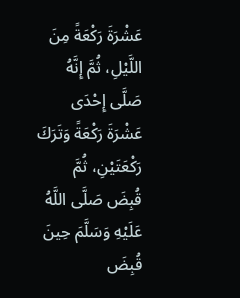عَشْرَةَ رَكْعَةً مِنَ اللَّيْلِ، ثُمَّ إِنَّهُ صَلَّى إِحْدَى عَشْرَةَ رَكْعَةً وَتَرَكَ رَكْعَتَيْنِ، ثُمَّ قُبِضَ صَلَّى اللَّهُ عَلَيْهِ وَسَلَّمَ حِينَ قُبِضَ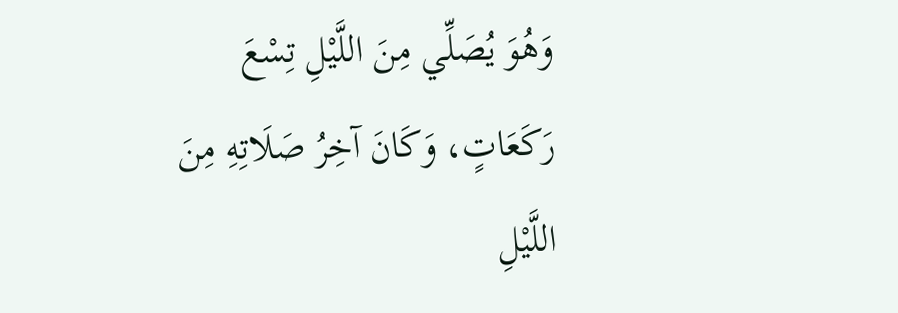وَهُوَ يُصَلِّي مِنَ اللَّيْلِ تِسْعَ رَكَعَاتٍ، وَكَانَ آخِرُ صَلَاتِهِ مِنَ اللَّيْلِ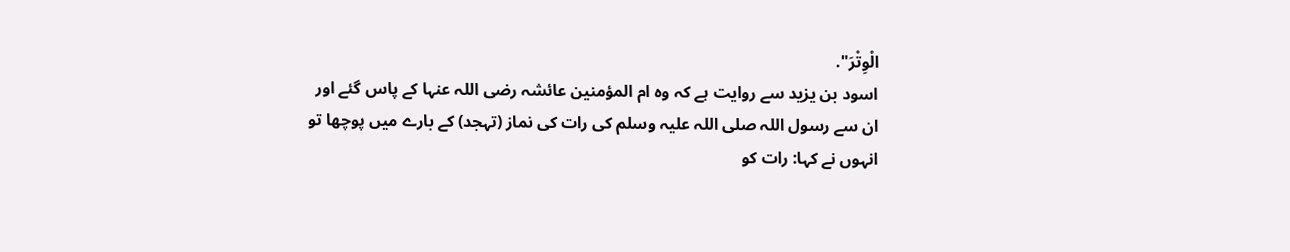الْوِتْرَ".
اسود بن یزید سے روایت ہے کہ وہ ام المؤمنین عائشہ رضی اللہ عنہا کے پاس گئے اور ان سے رسول اللہ صلی اللہ علیہ وسلم کی رات کی نماز (تہجد) کے بارے میں پوچھا تو انہوں نے کہا: رات کو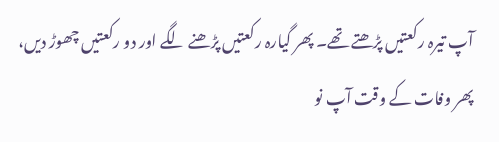آپ تیرہ رکعتیں پڑھتے تھے۔ پھر گیارہ رکعتیں پڑھنے لگے اور دو رکعتیں چھوڑ دیں، پھر وفات کے وقت آپ نو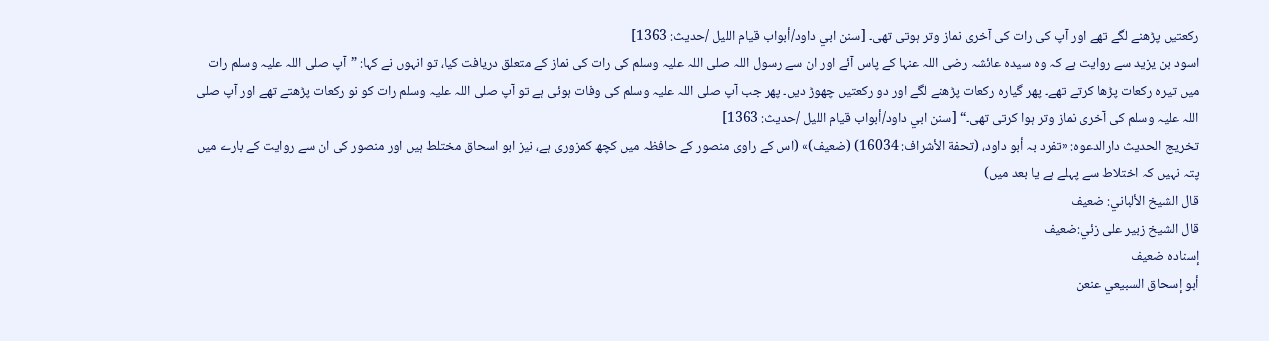رکعتیں پڑھنے لگے تھے اور آپ کی رات کی آخری نماز وتر ہوتی تھی۔ [سنن ابي داود/أبواب قيام الليل /حدیث: 1363]
اسود بن یزید سے روایت ہے کہ وہ سیدہ عائشہ رضی اللہ عنہا کے پاس آئے اور ان سے رسول اللہ صلی اللہ علیہ وسلم کی رات کی نماز کے متعلق دریافت کیا، تو انہوں نے کہا: ”آپ صلی اللہ علیہ وسلم رات میں تیرہ رکعات پڑھا کرتے تھے۔ پھر گیارہ رکعات پڑھنے لگے اور دو رکعتیں چھوڑ دیں۔ پھر جب آپ صلی اللہ علیہ وسلم کی وفات ہوئی ہے تو آپ صلی اللہ علیہ وسلم رات کو نو رکعات پڑھتے تھے اور آپ صلی اللہ علیہ وسلم کی آخری نماز وتر ہوا کرتی تھی۔“ [سنن ابي داود/أبواب قيام الليل /حدیث: 1363]
تخریج الحدیث دارالدعوہ: «تفرد بہ أبو داود، (تحفة الأشراف: 16034) (ضعیف)» (اس کے راوی منصور کے حافظہ میں کچھ کمزوری ہے، نیز ابو اسحاق مختلط ہیں اور منصور کی ان سے روایت کے بارے میں پتہ نہیں کہ اختلاط سے پہلے ہے یا بعد میں)
قال الشيخ الألباني: ضعيف
قال الشيخ زبير على زئي:ضعيف
إسناده ضعيف
أبو إسحاق السبيعي عنعن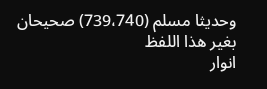وحديثا مسلم (739،740) صحيحان بغير ھذا اللفظ
انوار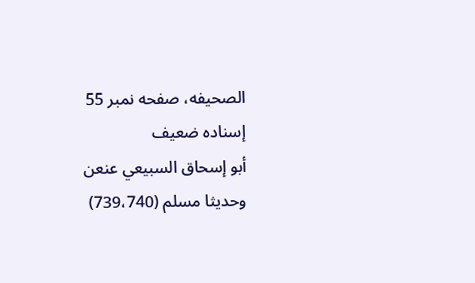الصحيفه، صفحه نمبر 55
إسناده ضعيف
أبو إسحاق السبيعي عنعن
وحديثا مسلم (739،740)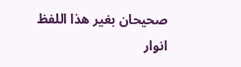صحيحان بغير ھذا اللفظ
انوار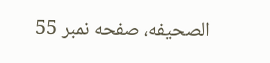الصحيفه، صفحه نمبر 55